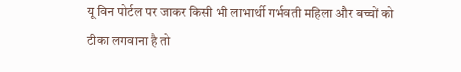यू विन पोर्टल पर जाकर किसी भी लाभार्थी गर्भवती महिला और बच्चों को टीका लगवाना है तो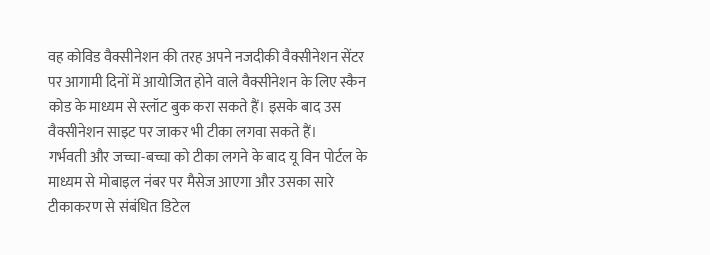वह कोविड वैक्सीनेशन की तरह अपने नजदीकी वैक्सीनेशन सेंटर पर आगामी दिनों में आयोजित होने वाले वैक्सीनेशन के लिए स्कैन कोड के माध्यम से स्लॉट बुक करा सकते हैं। इसके बाद उस वैक्सीनेशन साइट पर जाकर भी टीका लगवा सकते हैं।
गर्भवती और जच्चा-बच्चा को टीका लगने के बाद यू विन पोर्टल के माध्यम से मोबाइल नंबर पर मैसेज आएगा और उसका सारे टीकाकरण से संबंधित डिटेल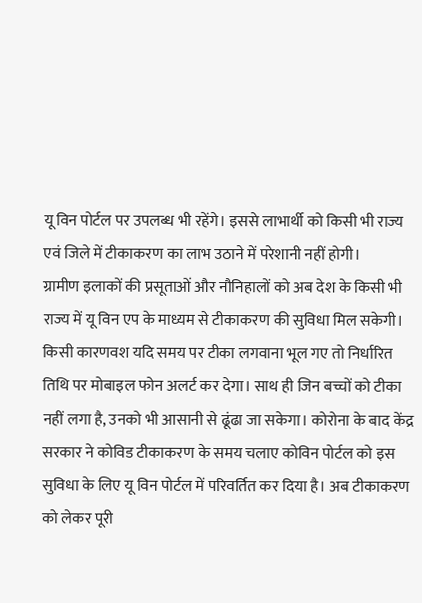यू विन पोर्टल पर उपलब्ध भी रहेंगे। इससे लाभार्थी को किसी भी राज्य एवं जिले में टीकाकरण का लाभ उठाने में परेशानी नहीं होगी।
ग्रामीण इलाकों की प्रसूताओं और नौनिहालों को अब देश के किसी भी राज्य में यू विन एप के माध्यम से टीकाकरण की सुविधा मिल सकेगी। किसी कारणवश यदि समय पर टीका लगवाना भूल गए तो निर्धारित तिथि पर मोबाइल फोन अलर्ट कर देगा। साथ ही जिन बच्चों को टीका नहीं लगा है, उनको भी आसानी से ढूंढा जा सकेगा। कोरोना के बाद केंद्र सरकार ने कोविड टीकाकरण के समय चलाए कोविन पोर्टल को इस सुविधा के लिए यू विन पोर्टल में परिवर्तित कर दिया है। अब टीकाकरण को लेकर पूरी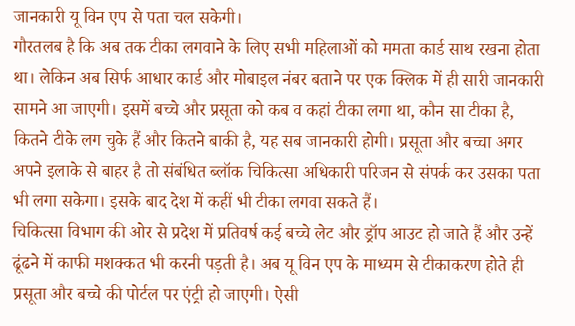जानकारी यू विन एप से पता चल सकेगी।
गौरतलब है कि अब तक टीका लगवाने के लिए सभी महिलाओं को ममता कार्ड साथ रखना होता था। लेकिन अब सिर्फ आधार कार्ड और मोबाइल नंबर बताने पर एक क्लिक में ही सारी जानकारी सामने आ जाएगी। इसमें बच्चे और प्रसूता को कब व कहां टीका लगा था, कौन सा टीका है, कितने टीके लग चुके हैं और कितने बाकी है, यह सब जानकारी होगी। प्रसूता और बच्चा अगर अपने इलाके से बाहर है तो संबंधित ब्लॉक चिकित्सा अधिकारी परिजन से संपर्क कर उसका पता भी लगा सकेगा। इसके बाद देश में कहीं भी टीका लगवा सकते हैं।
चिकित्सा विभाग की ओर से प्रदेश में प्रतिवर्ष कई बच्चे लेट और ड्रॉप आउट हो जाते हैं और उन्हें ढूंढने में काफी मशक्कत भी करनी पड़ती है। अब यू विन एप के माध्यम से टीकाकरण होते ही प्रसूता और बच्चे की पोर्टल पर एंट्री हो जाएगी। ऐसी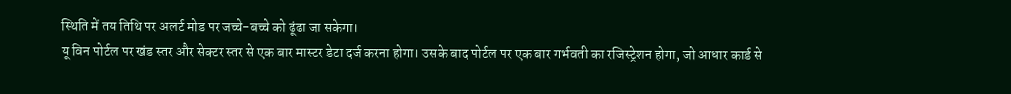स्थिति में तय तिथि पर अलर्ट मोड पर जच्चे-बच्चे को ढूंढा जा सकेगा।
यू विन पोर्टल पर खंड स्तर और सेक्टर स्तर से एक बार मास्टर डेटा दर्ज करना होगा। उसके बाद पोर्टल पर एक बार गर्भवती का रजिस्ट्रेशन होगा, जो आधार कार्ड से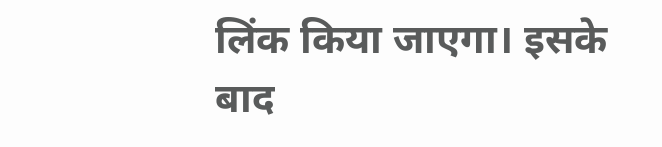लिंक किया जाएगा। इसके बाद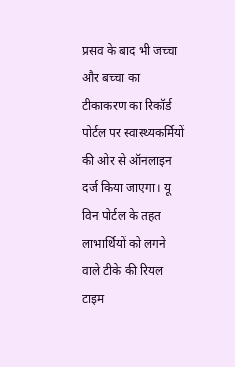प्रसव के बाद भी जच्चा और बच्चा का टीकाकरण का रिकॉर्ड पोर्टल पर स्वास्थ्यकर्मियों की ओर से ऑनलाइन दर्ज किया जाएगा। यू विन पोर्टल के तहत लाभार्थियों को लगने वाले टीके की रियल टाइम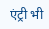एंट्री भी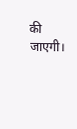की जाएगी।